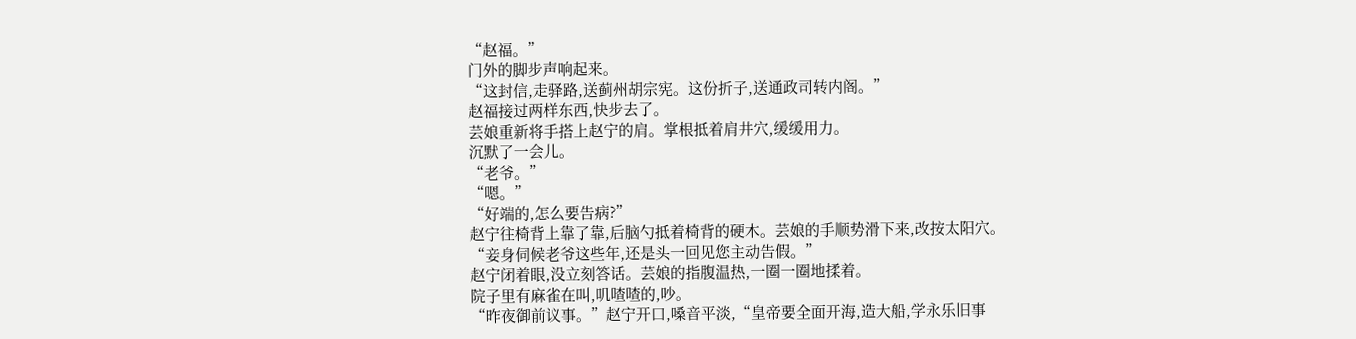“赵福。”
门外的脚步声响起来。
“这封信,走驿路,送蓟州胡宗宪。这份折子,送通政司转内阁。”
赵福接过两样东西,快步去了。
芸娘重新将手搭上赵宁的肩。掌根抵着肩井穴,缓缓用力。
沉默了一会儿。
“老爷。”
“嗯。”
“好端的,怎么要告病?”
赵宁往椅背上靠了靠,后脑勺抵着椅背的硬木。芸娘的手顺势滑下来,改按太阳穴。
“妾身伺候老爷这些年,还是头一回见您主动告假。”
赵宁闭着眼,没立刻答话。芸娘的指腹温热,一圈一圈地揉着。
院子里有麻雀在叫,叽喳喳的,吵。
“昨夜御前议事。”赵宁开口,嗓音平淡,“皇帝要全面开海,造大船,学永乐旧事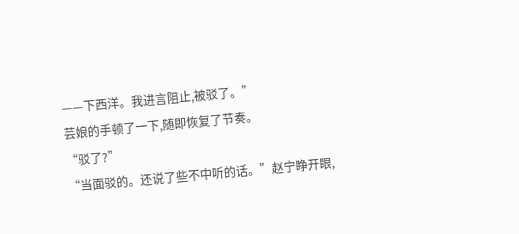——下西洋。我进言阻止,被驳了。”
芸娘的手顿了一下,随即恢复了节奏。
“驳了?”
“当面驳的。还说了些不中听的话。”赵宁睁开眼,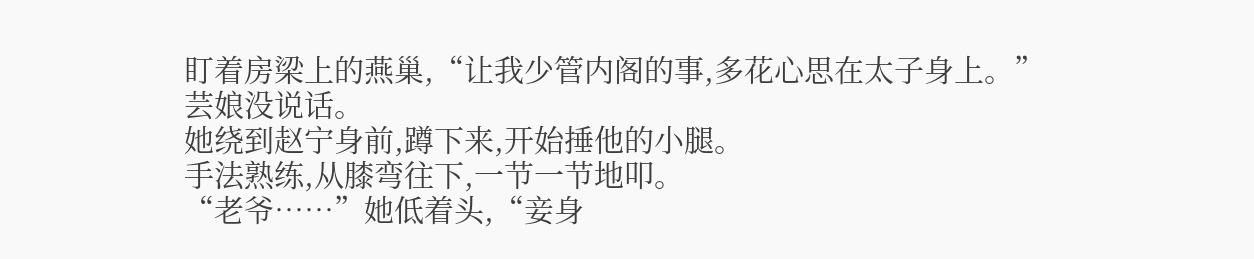盯着房梁上的燕巢,“让我少管内阁的事,多花心思在太子身上。”
芸娘没说话。
她绕到赵宁身前,蹲下来,开始捶他的小腿。
手法熟练,从膝弯往下,一节一节地叩。
“老爷……”她低着头,“妾身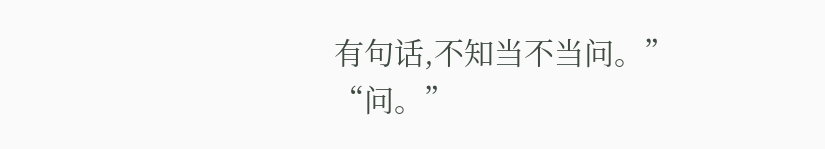有句话,不知当不当问。”
“问。”